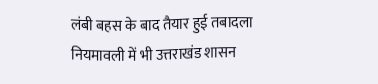लंबी बहस के बाद तैयार हुई तबादला नियमावली में भी उत्तराखंड शासन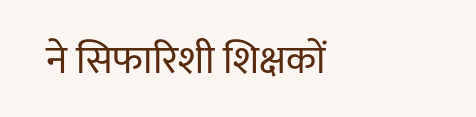ने सिफारिशी शिक्षकों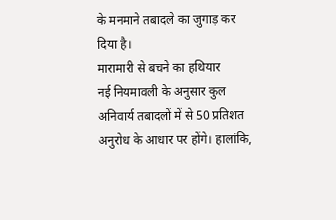के मनमाने तबादले का जुगाड़ कर दिया है।
मारामारी से बचने का हथियार
नई नियमावली के अनुसार कुल अनिवार्य तबादलों में से 50 प्रतिशत अनुरोध के आधार पर होंगे। हालांकि,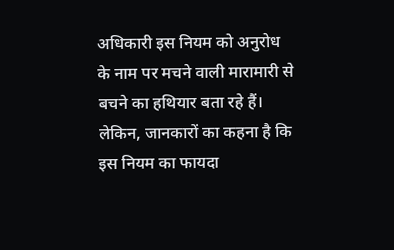अधिकारी इस नियम को अनुरोध के नाम पर मचने वाली मारामारी से बचने का हथियार बता रहे हैं। लेकिन, जानकारों का कहना है कि इस नियम का फायदा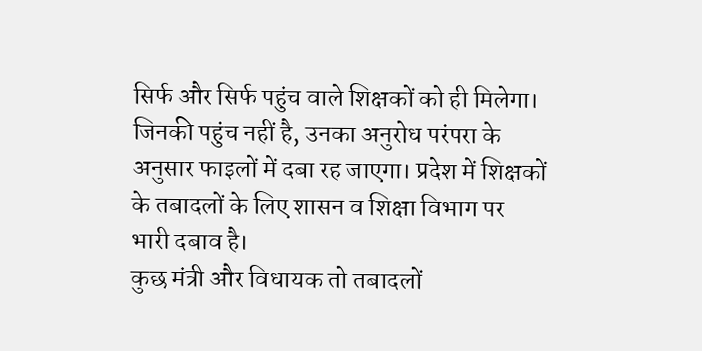सिर्फ और सिर्फ पहुंच वाले शिक्षकों को ही मिलेगा।
जिनकी पहुंच नहीं है, उनका अनुरोध परंपरा के अनुसार फाइलों में दबा रह जाएगा। प्रदेश में शिक्षकों के तबादलों के लिए शासन व शिक्षा विभाग पर भारी दबाव है।
कुछ मंत्री और विधायक तो तबादलों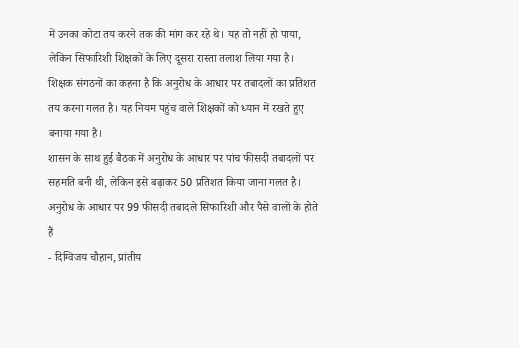में उनका कोटा तय करने तक की मांग कर रहे थे। यह तो नहीं हो पाया, लेकिन सिफारिशी शिक्षकों के लिए दूसरा रास्ता तलाश लिया गया है। शिक्षक संगठनों का कहना है कि अनुरोध के आधार पर तबादलों का प्रतिशत तय करना गलत है। यह नियम पहुंच वाले शिक्षकों को ध्यान में रखते हुए बनाया गया है।
शासन के साथ हुई बैठक में अनुरोध के आधार पर पांच फीसदी तबादलों पर सहमति बनी थी, लेकिन इसे बढ़ाकर 50 प्रतिशत किया जाना गलत है। अनुरोध के आधार पर 99 फीसदी तबादले सिफारिशी और पैसे वालों के होते हैं
- दिग्विजय चौहान, प्रांतीय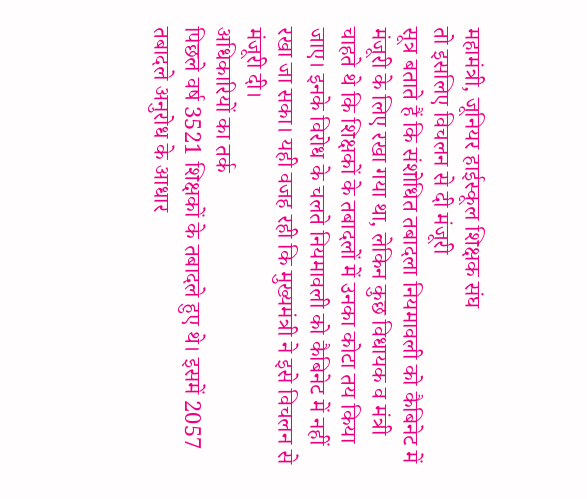महामंत्री, जूनियर हाईस्कूल शिक्षक संघ
तो इसलिए विचलन से दी मंजूरी
सूत्र बताते हैं कि संशोधित तबादला नियमावली को कैबिनेट में मंजूरी के लिए रखा गया था, लेकिन कुछ विधायक व मंत्री चाहते थे कि शिक्षकों के तबादलों में उनका कोटा तय किया जाए। इनके विरोध के चलते नियमावली को कैबिनेट में नहीं रखा जा सका। यही वजह रही कि मुख्यमंत्री ने इसे विचलन से मंजूरी दी।
अधिकारियों का तर्क
पिछले वर्ष 3521 शिक्षकों के तबादले हुए थे। इसमें 2057 तबादले अनुरोध के आधार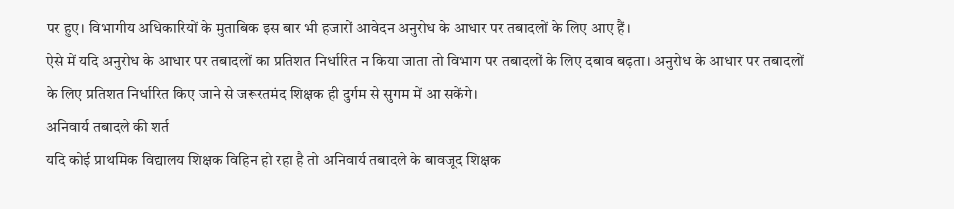पर हुए। विभागीय अधिकारियों के मुताबिक इस बार भी हजारों आवेदन अनुरोध के आधार पर तबादलों के लिए आए हैं।
ऐसे में यदि अनुरोध के आधार पर तबादलों का प्रतिशत निर्धारित न किया जाता तो विभाग पर तबादलों के लिए दबाव बढ़ता। अनुरोध के आधार पर तबादलों के लिए प्रतिशत निर्धारित किए जाने से जरूरतमंद शिक्षक ही दुर्गम से सुगम में आ सकेंगे।
अनिवार्य तबादले की शर्त
यदि कोई प्राथमिक विद्यालय शिक्षक विहिन हो रहा है तो अनिवार्य तबादले के बावजूद शिक्षक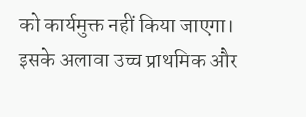को कार्यमुक्त नहीं किया जाएगा। इसके अलावा उच्च प्राथमिक और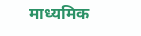माध्यमिक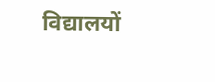विद्यालयों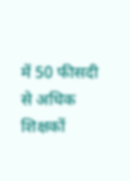में 50 फीसदी से अधिक शिक्षकों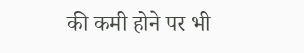की कमी होने पर भी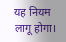यह नियम लागू होगा।